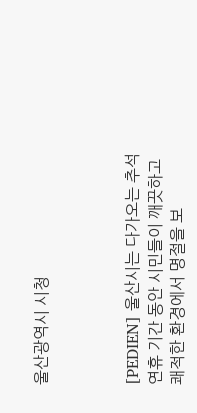울산광역시 시청



[PEDIEN] 울산시는 다가오는 추석 연휴 기간 동안 시민들이 깨끗하고 쾌적한 환경에서 명절을 보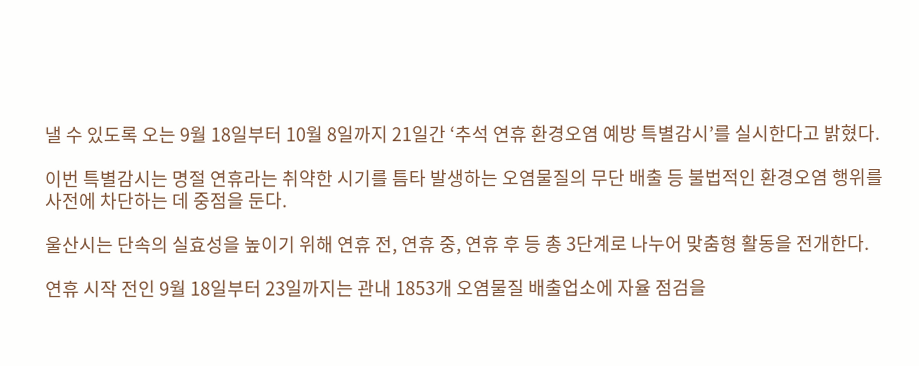낼 수 있도록 오는 9월 18일부터 10월 8일까지 21일간 ‘추석 연휴 환경오염 예방 특별감시’를 실시한다고 밝혔다.

이번 특별감시는 명절 연휴라는 취약한 시기를 틈타 발생하는 오염물질의 무단 배출 등 불법적인 환경오염 행위를 사전에 차단하는 데 중점을 둔다.

울산시는 단속의 실효성을 높이기 위해 연휴 전, 연휴 중, 연휴 후 등 총 3단계로 나누어 맞춤형 활동을 전개한다.

연휴 시작 전인 9월 18일부터 23일까지는 관내 1853개 오염물질 배출업소에 자율 점검을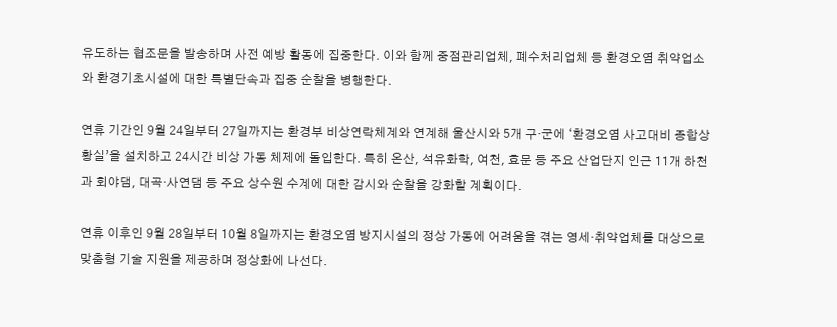유도하는 협조문을 발송하며 사전 예방 활동에 집중한다. 이와 함께 중점관리업체, 폐수처리업체 등 환경오염 취약업소와 환경기초시설에 대한 특별단속과 집중 순찰을 병행한다.

연휴 기간인 9월 24일부터 27일까지는 환경부 비상연락체계와 연계해 울산시와 5개 구·군에 ‘환경오염 사고대비 종합상황실’을 설치하고 24시간 비상 가동 체제에 돌입한다. 특히 온산, 석유화학, 여천, 효문 등 주요 산업단지 인근 11개 하천과 회야댐, 대곡·사연댐 등 주요 상수원 수계에 대한 감시와 순찰을 강화할 계획이다.

연휴 이후인 9월 28일부터 10월 8일까지는 환경오염 방지시설의 정상 가동에 어려움을 겪는 영세·취약업체를 대상으로 맞춤형 기술 지원을 제공하며 정상화에 나선다.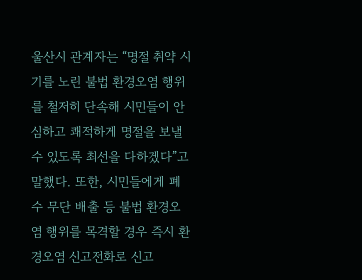울산시 관계자는 “명절 취약 시기를 노린 불법 환경오염 행위를 철저히 단속해 시민들이 안심하고 쾌적하게 명절을 보낼 수 있도록 최선을 다하겠다”고 말했다. 또한, 시민들에게 폐수 무단 배출 등 불법 환경오염 행위를 목격할 경우 즉시 환경오염 신고전화로 신고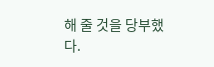해 줄 것을 당부했다.